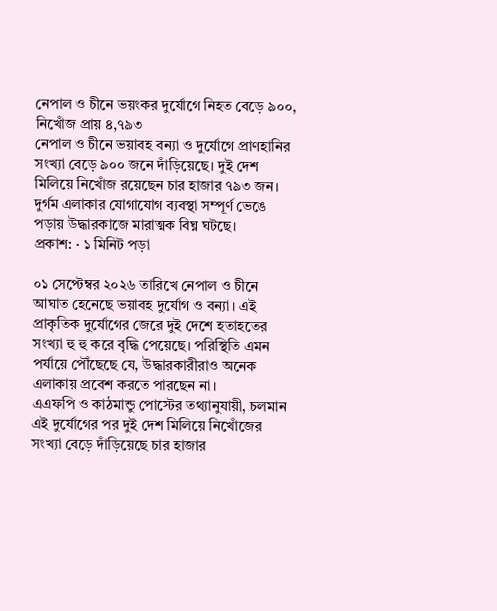নেপাল ও চীনে ভয়ংকর দুর্যোগে নিহত বেড়ে ৯০০, নিখোঁজ প্রায় ৪,৭৯৩
নেপাল ও চীনে ভয়াবহ বন্যা ও দুর্যোগে প্রাণহানির সংখ্যা বেড়ে ৯০০ জনে দাঁড়িয়েছে। দুই দেশ মিলিয়ে নিখোঁজ রয়েছেন চার হাজার ৭৯৩ জন। দুর্গম এলাকার যোগাযোগ ব্যবস্থা সম্পূর্ণ ভেঙে পড়ায় উদ্ধারকাজে মারাত্মক বিঘ্ন ঘটছে।
প্রকাশ: · ১ মিনিট পড়া

০১ সেপ্টেম্বর ২০২৬ তারিখে নেপাল ও চীনে আঘাত হেনেছে ভয়াবহ দুর্যোগ ও বন্যা। এই প্রাকৃতিক দুর্যোগের জেরে দুই দেশে হতাহতের সংখ্যা হু হু করে বৃদ্ধি পেয়েছে। পরিস্থিতি এমন পর্যায়ে পৌঁছেছে যে, উদ্ধারকারীরাও অনেক এলাকায় প্রবেশ করতে পারছেন না।
এএফপি ও কাঠমান্ডু পোস্টের তথ্যানুযায়ী, চলমান এই দুর্যোগের পর দুই দেশ মিলিয়ে নিখোঁজের সংখ্যা বেড়ে দাঁড়িয়েছে চার হাজার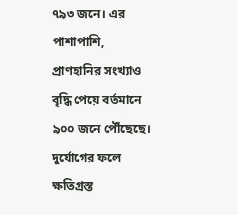৭৯৩ জনে। এর পাশাপাশি, প্রাণহানির সংখ্যাও বৃদ্ধি পেয়ে বর্তমানে ৯০০ জনে পৌঁছেছে।
দুর্যোগের ফলে ক্ষতিগ্রস্ত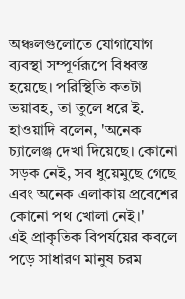অঞ্চলগুলোতে যোগাযোগ ব্যবস্থা সম্পূর্ণরূপে বিধ্বস্ত হয়েছে। পরিস্থিতি কতটা ভয়াবহ, তা তুলে ধরে ই. হাওয়াদি বলেন, 'অনেক চ্যালেঞ্জ দেখা দিয়েছে। কোনো সড়ক নেই, সব ধুয়েমুছে গেছে এবং অনেক এলাকায় প্রবেশের কোনো পথ খোলা নেই।'
এই প্রাকৃতিক বিপর্যয়ের কবলে পড়ে সাধারণ মানুষ চরম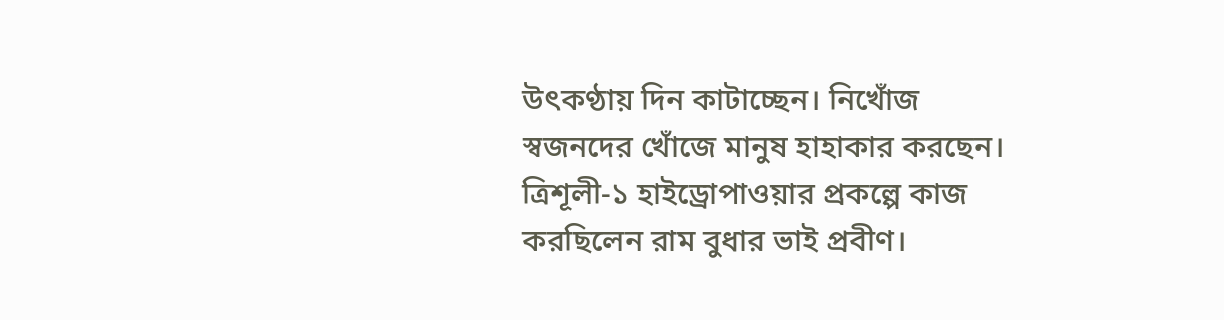উৎকণ্ঠায় দিন কাটাচ্ছেন। নিখোঁজ স্বজনদের খোঁজে মানুষ হাহাকার করছেন। ত্রিশূলী-১ হাইড্রোপাওয়ার প্রকল্পে কাজ করছিলেন রাম বুধার ভাই প্রবীণ।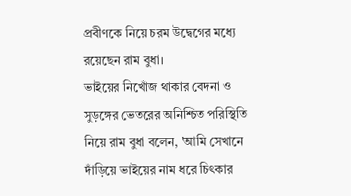প্রবীণকে নিয়ে চরম উদ্বেগের মধ্যে রয়েছেন রাম বুধা।
ভাইয়ের নিখোঁজ থাকার বেদনা ও সুড়ঙ্গের ভেতরের অনিশ্চিত পরিস্থিতি নিয়ে রাম বুধা বলেন, 'আমি সেখানে দাঁড়িয়ে ভাইয়ের নাম ধরে চিৎকার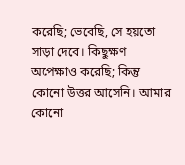করেছি; ভেবেছি, সে হয়তো সাড়া দেবে। কিছুক্ষণ অপেক্ষাও করেছি; কিন্তু কোনো উত্তর আসেনি। আমার কোনো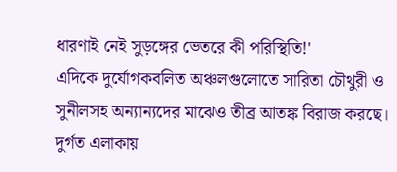ধারণাই নেই সুড়ঙ্গের ভেতরে কী পরিস্থিতি!'
এদিকে দুর্যোগকবলিত অঞ্চলগুলোতে সারিতা চৌথুরী ও সুনীলসহ অন্যান্যদের মাঝেও তীব্র আতঙ্ক বিরাজ করছে। দুর্গত এলাকায়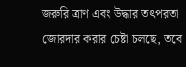জরুরি ত্রাণ এবং উদ্ধার তৎপরতা জোরদার করার চেষ্টা চলছে, তবে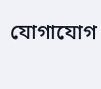যোগাযোগ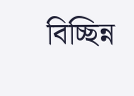বিচ্ছিন্ন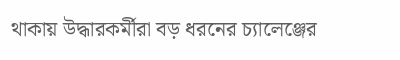থাকায় উদ্ধারকর্মীরা বড় ধরনের চ্যালেঞ্জের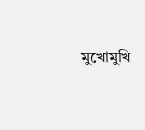মুখোমুখি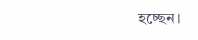হচ্ছেন।